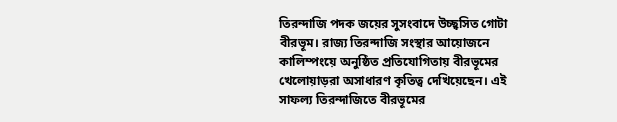তিরন্দাজি পদক জয়ের সুসংবাদে উচ্ছ্বসিত গোটা বীরভূম। রাজ্য তিরন্দাজি সংস্থার আয়োজনে কালিম্পংয়ে অনুষ্ঠিত প্রতিযোগিতায় বীরভূমের খেলোয়াড়রা অসাধারণ কৃতিত্ব দেখিয়েছেন। এই সাফল্য তিরন্দাজিতে বীরভূমের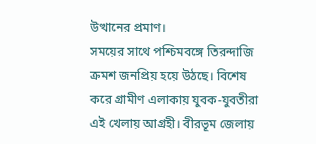উত্থানের প্রমাণ।
সময়ের সাথে পশ্চিমবঙ্গে তিরন্দাজি ক্রমশ জনপ্রিয় হয়ে উঠছে। বিশেষ করে গ্রামীণ এলাকায় যুবক-যুবতীরা এই খেলায় আগ্রহী। বীরভূম জেলায়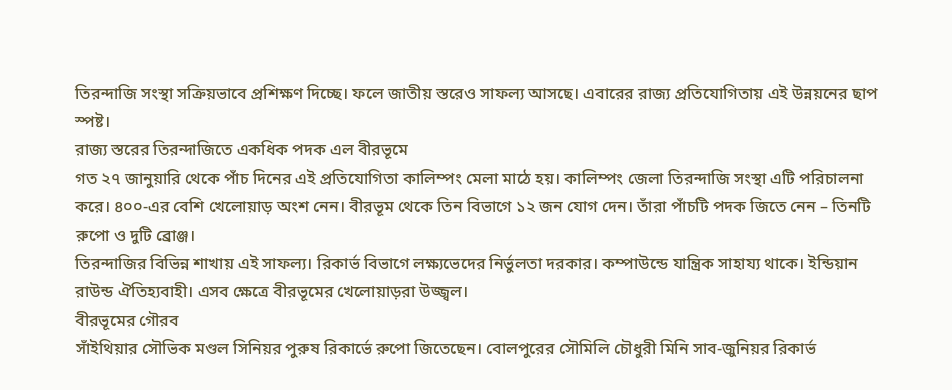তিরন্দাজি সংস্থা সক্রিয়ভাবে প্রশিক্ষণ দিচ্ছে। ফলে জাতীয় স্তরেও সাফল্য আসছে। এবারের রাজ্য প্রতিযোগিতায় এই উন্নয়নের ছাপ স্পষ্ট।
রাজ্য স্তরের তিরন্দাজিতে একধিক পদক এল বীরভূমে
গত ২৭ জানুয়ারি থেকে পাঁচ দিনের এই প্রতিযোগিতা কালিম্পং মেলা মাঠে হয়। কালিম্পং জেলা তিরন্দাজি সংস্থা এটি পরিচালনা করে। ৪০০-এর বেশি খেলোয়াড় অংশ নেন। বীরভূম থেকে তিন বিভাগে ১২ জন যোগ দেন। তাঁরা পাঁচটি পদক জিতে নেন – তিনটি রুপো ও দুটি ব্রোঞ্জ।
তিরন্দাজির বিভিন্ন শাখায় এই সাফল্য। রিকার্ভ বিভাগে লক্ষ্যভেদের নির্ভুলতা দরকার। কম্পাউন্ডে যান্ত্রিক সাহায্য থাকে। ইন্ডিয়ান রাউন্ড ঐতিহ্যবাহী। এসব ক্ষেত্রে বীরভূমের খেলোয়াড়রা উজ্জ্বল।
বীরভূমের গৌরব
সাঁইথিয়ার সৌভিক মণ্ডল সিনিয়র পুরুষ রিকার্ভে রুপো জিতেছেন। বোলপুরের সৌমিলি চৌধুরী মিনি সাব-জুনিয়র রিকার্ভ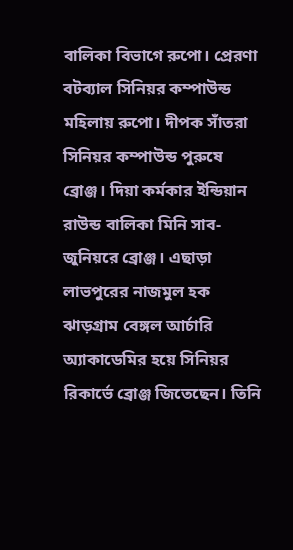বালিকা বিভাগে রুপো। প্রেরণা বটব্যাল সিনিয়র কম্পাউন্ড মহিলায় রুপো। দীপক সাঁতরা সিনিয়র কম্পাউন্ড পুরুষে ব্রোঞ্জ। দিয়া কর্মকার ইন্ডিয়ান রাউন্ড বালিকা মিনি সাব-জুনিয়রে ব্রোঞ্জ। এছাড়া লাভপুরের নাজমুল হক ঝাড়গ্রাম বেঙ্গল আর্চারি অ্যাকাডেমির হয়ে সিনিয়র রিকার্ভে ব্রোঞ্জ জিতেছেন। তিনি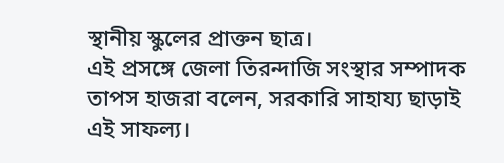স্থানীয় স্কুলের প্রাক্তন ছাত্র।
এই প্রসঙ্গে জেলা তিরন্দাজি সংস্থার সম্পাদক তাপস হাজরা বলেন, সরকারি সাহায্য ছাড়াই এই সাফল্য।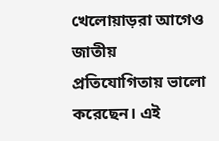খেলোয়াড়রা আগেও জাতীয় প্রতিযোগিতায় ভালো করেছেন। এই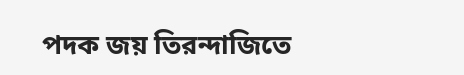পদক জয় তিরন্দাজিতে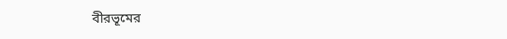বীরভূমের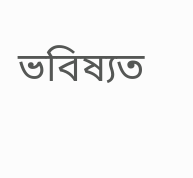ভবিষ্যত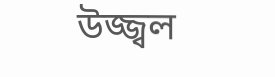উজ্জ্বল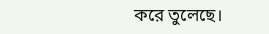করে তুলেছে।